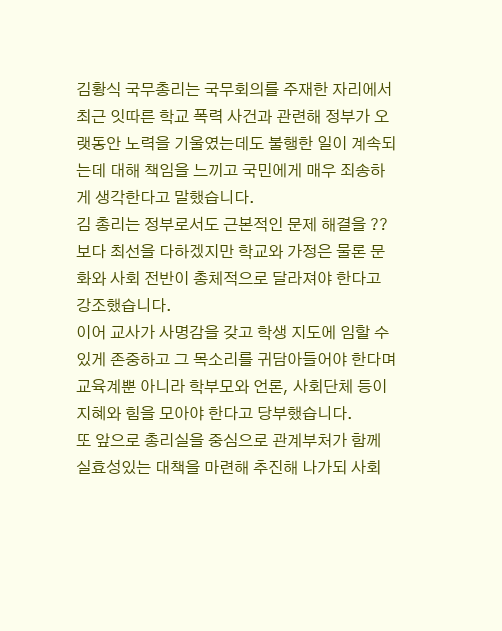김황식 국무총리는 국무회의를 주재한 자리에서 최근 잇따른 학교 폭력 사건과 관련해 정부가 오랫동안 노력을 기울였는데도 불행한 일이 계속되는데 대해 책임을 느끼고 국민에게 매우 죄송하게 생각한다고 말했습니다.
김 총리는 정부로서도 근본적인 문제 해결을 ?? 보다 최선을 다하겠지만 학교와 가정은 물론 문화와 사회 전반이 총체적으로 달라져야 한다고 강조했습니다.
이어 교사가 사명감을 갖고 학생 지도에 임할 수 있게 존중하고 그 목소리를 귀담아들어야 한다며 교육계뿐 아니라 학부모와 언론, 사회단체 등이 지혜와 힘을 모아야 한다고 당부했습니다.
또 앞으로 총리실을 중심으로 관계부처가 함께 실효성있는 대책을 마련해 추진해 나가되 사회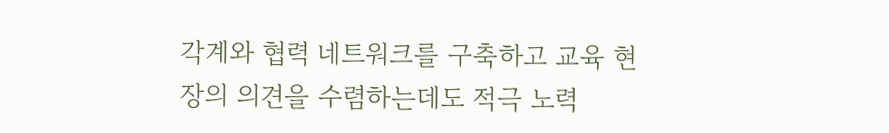각계와 협력 네트워크를 구축하고 교육 현장의 의견을 수렴하는데도 적극 노력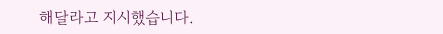해달라고 지시했습니다.